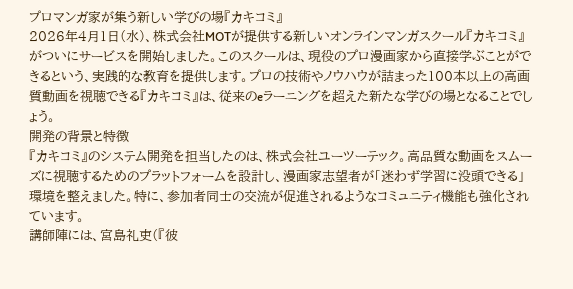プロマンガ家が集う新しい学びの場『カキコミ』
2026年4月1日(水)、株式会社MOTが提供する新しいオンラインマンガスクール『カキコミ』がついにサービスを開始しました。このスクールは、現役のプロ漫画家から直接学ぶことができるという、実践的な教育を提供します。プロの技術やノウハウが詰まった100本以上の高画質動画を視聴できる『カキコミ』は、従来のeラーニングを超えた新たな学びの場となることでしょう。
開発の背景と特徴
『カキコミ』のシステム開発を担当したのは、株式会社ユーツーテック。高品質な動画をスムーズに視聴するためのプラットフォームを設計し、漫画家志望者が「迷わず学習に没頭できる」環境を整えました。特に、参加者同士の交流が促進されるようなコミュニティ機能も強化されています。
講師陣には、宮島礼吏(『彼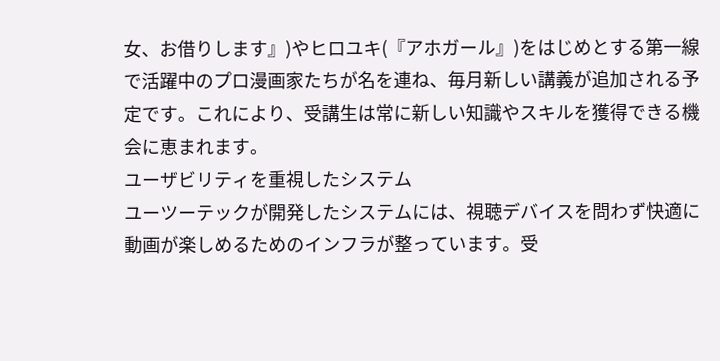女、お借りします』)やヒロユキ(『アホガール』)をはじめとする第一線で活躍中のプロ漫画家たちが名を連ね、毎月新しい講義が追加される予定です。これにより、受講生は常に新しい知識やスキルを獲得できる機会に恵まれます。
ユーザビリティを重視したシステム
ユーツーテックが開発したシステムには、視聴デバイスを問わず快適に動画が楽しめるためのインフラが整っています。受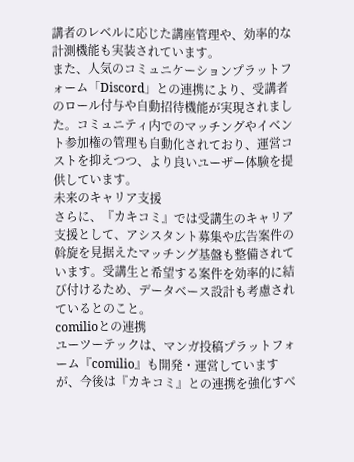講者のレベルに応じた講座管理や、効率的な計測機能も実装されています。
また、人気のコミュニケーションプラットフォーム「Discord」との連携により、受講者のロール付与や自動招待機能が実現されました。コミュニティ内でのマッチングやイベント参加権の管理も自動化されており、運営コストを抑えつつ、より良いユーザー体験を提供しています。
未来のキャリア支援
さらに、『カキコミ』では受講生のキャリア支援として、アシスタント募集や広告案件の斡旋を見据えたマッチング基盤も整備されています。受講生と希望する案件を効率的に結び付けるため、データベース設計も考慮されているとのこと。
comilioとの連携
ユーツーテックは、マンガ投稿プラットフォーム『comilio』も開発・運営していますが、今後は『カキコミ』との連携を強化すべ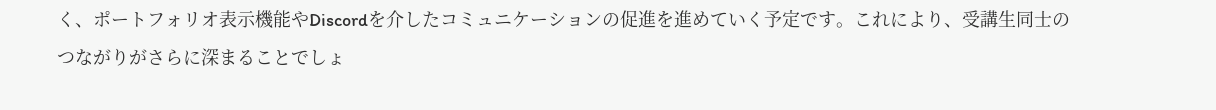く、ポートフォリオ表示機能やDiscordを介したコミュニケーションの促進を進めていく予定です。これにより、受講生同士のつながりがさらに深まることでしょ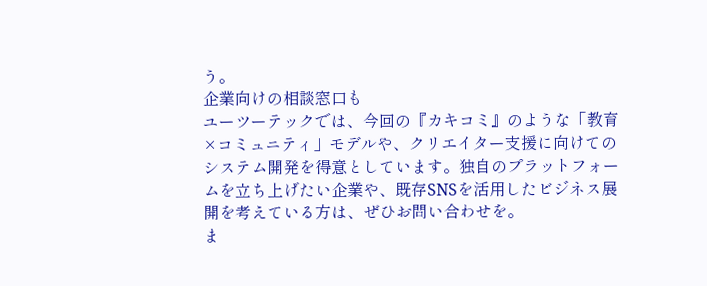う。
企業向けの相談窓口も
ユーツーテックでは、今回の『カキコミ』のような「教育×コミュニティ」モデルや、クリエイター支援に向けてのシステム開発を得意としています。独自のプラットフォームを立ち上げたい企業や、既存SNSを活用したビジネス展開を考えている方は、ぜひお問い合わせを。
ま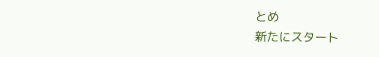とめ
新たにスタート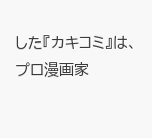した『カキコミ』は、プロ漫画家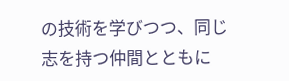の技術を学びつつ、同じ志を持つ仲間とともに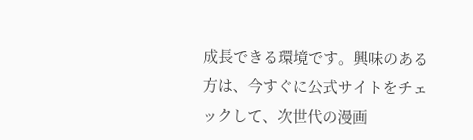成長できる環境です。興味のある方は、今すぐに公式サイトをチェックして、次世代の漫画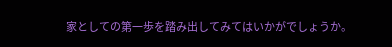家としての第一歩を踏み出してみてはいかがでしょうか。